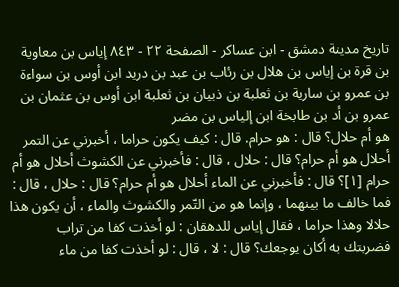تاريخ مدينة دمشق - ابن عساكر - الصفحة ٢٢ - ٨٤٣ إياس بن معاوية بن قرة بن إياس بن هلال بن رئاب بن عبد بن دريد ابن أوس بن سواءة بن عمرو بن سارية بن ثعلبة بن ذبيان بن ثعلبة ابن أوس بن عثمان بن عمرو بن أد بن طابخة ابن إلياس بن مضر
هو أم حلال؟ قال : هو حرام. قال : كيف يكون حراما ، أخبرني عن التمر أحلال هو أم حرام؟ قال : حلال ، قال : فأخبرني عن الكشوث أحلال هو أم حرام [١]؟ قال : فأخبرني عن الماء أحلال هو أم حرام؟ قال : حلال ، قال : فما خالف ما بينهما ، وإنما هو من التّمر والكشوث والماء ، أن يكون هذا حلالا وهذا حراما ، فقال إياس للدهقان : لو أخذت كفا من تراب فضربتك به أكان يوجعك؟ قال : لا ، قال : لو أخذت كفا من ماء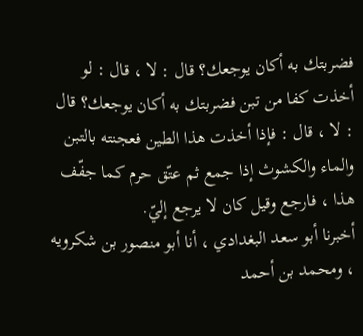فضربتك به أكان يوجعك؟ قال : لا ، قال : لو أخذت كفا من تبن فضربتك به أكان يوجعك؟ قال : لا ، قال : فإذا أخذت هذا الطين فعجنته بالتبن والماء والكشوث إذا جمع ثم عتّق حرم كما جفّف هذا ، فارجع وقيل كان لا يرجع إليّ.
أخبرنا أبو سعد البغدادي ، أنا أبو منصور بن شكرويه ، ومحمد بن أحمد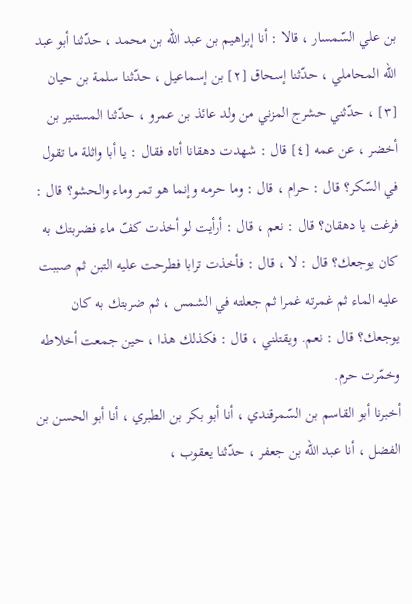بن علي السّمسار ، قالا : أنا إبراهيم بن عبد الله بن محمد ، حدّثنا أبو عبد الله المحاملي ، حدّثنا إسحاق [٢] بن إسماعيل ، حدّثنا سلمة بن حيان [٣] ، حدّثني حشرج المزني من ولد عائذ بن عمرو ، حدّثنا المستنير بن أخضر ، عن عمه [٤] قال : شهدت دهقانا أتاه فقال : يا أبا واثلة ما تقول في السّكر؟ قال : حرام ، قال : وما حرمه وإنما هو تمر وماء والحشو؟ قال : فرغت يا دهقان؟ قال : نعم ، قال : أرأيت لو أخذت كفّ ماء فضربتك به كان يوجعك؟ قال : لا ، قال : فأخذت ترابا فطرحت عليه التبن ثم صببت عليه الماء ثم غمرته غمرا ثم جعلته في الشمس ، ثم ضربتك به كان يوجعك؟ قال : نعم. ويقتلني ، قال : فكذلك هذا ، حين جمعت أخلاطه وخمّرت حرم.
أخبرنا أبو القاسم بن السّمرقندي ، أنا أبو بكر بن الطبري ، أنا أبو الحسن بن الفضل ، أنا عبد الله بن جعفر ، حدّثنا يعقوب ،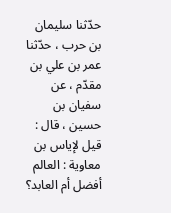حدّثنا سليمان بن حرب ، حدّثنا عمر بن علي بن مقدّم ، عن سفيان بن حسين ، قال : قيل لإياس بن معاوية : العالم أفضل أم العابد؟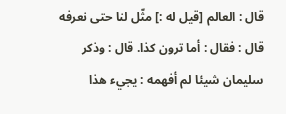قال : العالم [قيل له :] مثّل لنا حتى نعرفه قال : فقال : أما ترون كذا. قال : وذكر سليمان شيئا لم أفهمه : يجيء هذا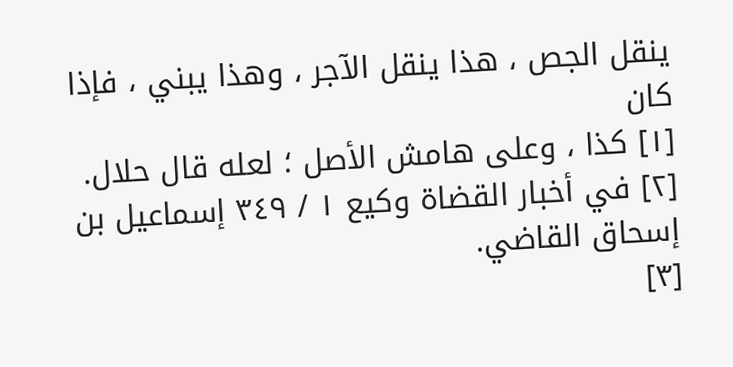ينقل الجص ، هذا ينقل الآجر ، وهذا يبني ، فإذا كان
[١] كذا ، وعلى هامش الأصل ؛ لعله قال حلال.
[٢] في أخبار القضاة وكيع ١ / ٣٤٩ إسماعيل بن إسحاق القاضي.
[٣]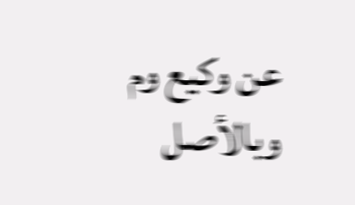عن وكيع وم وبالأصل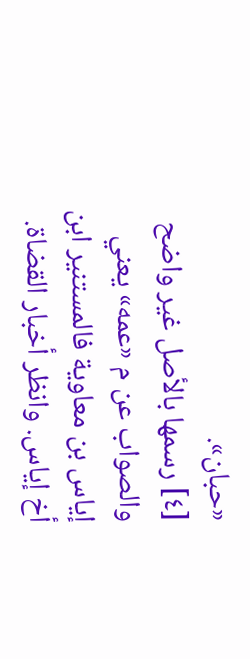«حبان».
[٤] رسمها بالأصل غير واضح والصواب عن م «عمه» يعني إياس بن معاوية فالمستنير ابن أخ إياس. وانظر أخبار القضاة.